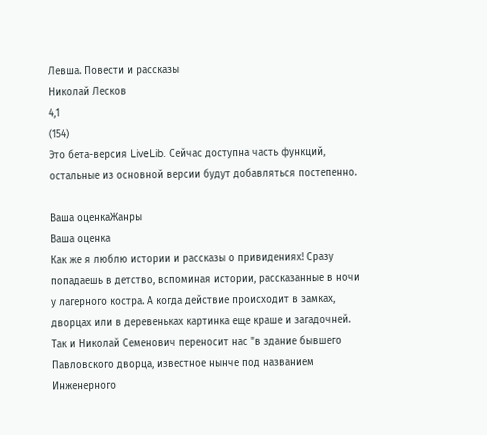Левша. Повести и рассказы
Николай Лесков
4,1
(154)
Это бета-версия LiveLib. Сейчас доступна часть функций, остальные из основной версии будут добавляться постепенно.

Ваша оценкаЖанры
Ваша оценка
Как же я люблю истории и рассказы о привидениях! Сразу попадаешь в детство, вспоминая истории, рассказанные в ночи у лагерного костра. А когда действие происходит в замках, дворцах или в деревеньках картинка еще краше и загадочней. Так и Николай Семенович переносит нас "в здание бывшего Павловского дворца, известное нынче под названием Инженерного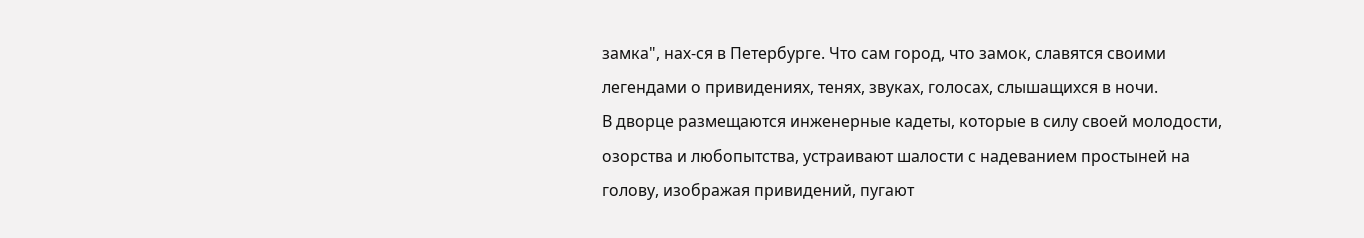замка", нах-ся в Петербурге. Что сам город, что замок, славятся своими легендами о привидениях, тенях, звуках, голосах, слышащихся в ночи.
В дворце размещаются инженерные кадеты, которые в силу своей молодости, озорства и любопытства, устраивают шалости с надеванием простыней на голову, изображая привидений, пугают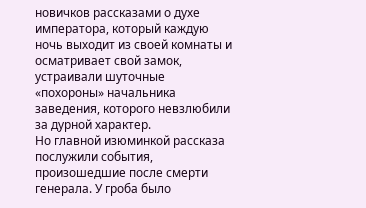новичков рассказами о духе императора, который каждую ночь выходит из своей комнаты и осматривает свой замок, устраивали шуточные «похороны» начальника заведения, которого невзлюбили за дурной характер.
Но главной изюминкой рассказа послужили события, произошедшие после смерти генерала. У гроба было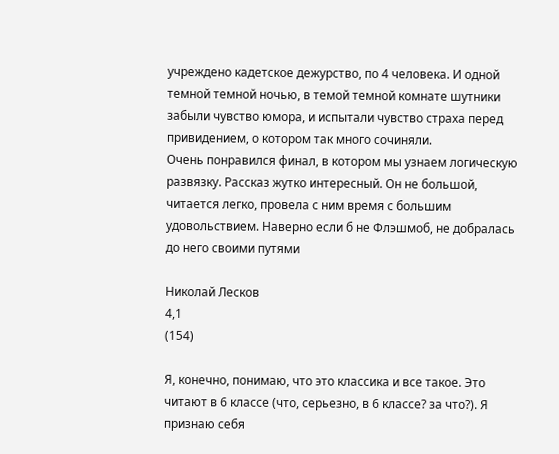учреждено кадетское дежурство, по 4 человека. И одной темной темной ночью, в темой темной комнате шутники забыли чувство юмора, и испытали чувство страха перед привидением, о котором так много сочиняли.
Очень понравился финал, в котором мы узнаем логическую развязку. Рассказ жутко интересный. Он не большой, читается легко, провела с ним время с большим удовольствием. Наверно если б не Флэшмоб, не добралась до него своими путями

Николай Лесков
4,1
(154)

Я, конечно, понимаю, что это классика и все такое. Это читают в 6 классе (что, серьезно, в 6 классе? за что?). Я признаю себя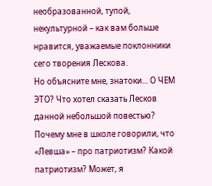необразованной, тупой, некультурной – как вам больше нравится, уважаемые поклонники сего творения Лескова.
Но объясните мне, знатоки... О ЧЕМ ЭТО? Что хотел сказать Лесков данной небольшой повестью? Почему мне в школе говорили, что «Левша» – про патриотизм? Какой патриотизм? Может, я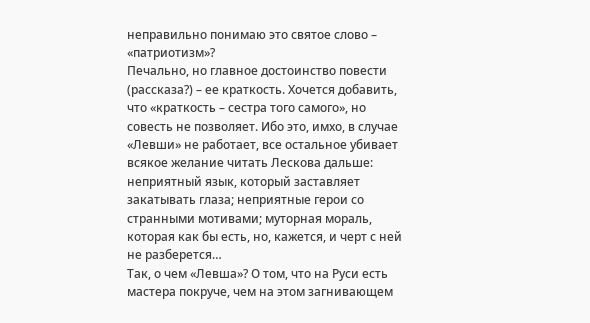неправильно понимаю это святое слово – «патриотизм»?
Печально, но главное достоинство повести (рассказа?) – ее краткость. Хочется добавить, что «краткость – сестра того самого», но совесть не позволяет. Ибо это, имхо, в случае «Левши» не работает, все остальное убивает всякое желание читать Лескова дальше: неприятный язык, который заставляет закатывать глаза; неприятные герои со странными мотивами; муторная мораль, которая как бы есть, но, кажется, и черт с ней не разберется…
Так, о чем «Левша»? О том, что на Руси есть мастера покруче, чем на этом загнивающем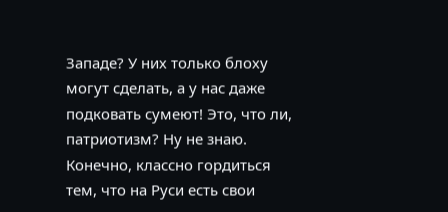Западе? У них только блоху могут сделать, а у нас даже подковать сумеют! Это, что ли, патриотизм? Ну не знаю. Конечно, классно гордиться тем, что на Руси есть свои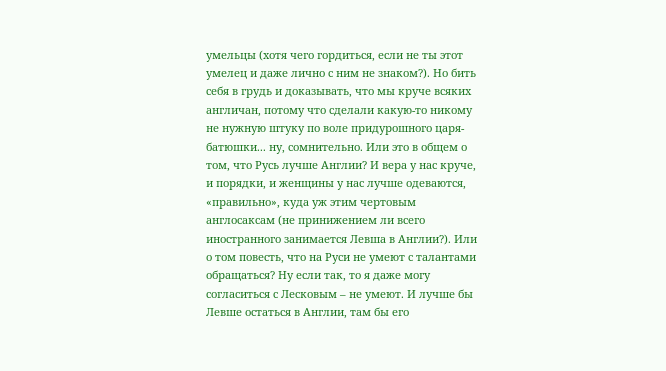умельцы (хотя чего гордиться, если не ты этот умелец и даже лично с ним не знаком?). Но бить себя в грудь и доказывать, что мы круче всяких англичан, потому что сделали какую-то никому не нужную штуку по воле придурошного царя-батюшки... ну, сомнительно. Или это в общем о том, что Русь лучше Англии? И вера у нас круче, и порядки, и женщины у нас лучше одеваются, «правильно», куда уж этим чертовым англосаксам (не принижением ли всего иностранного занимается Левша в Англии?). Или о том повесть, что на Руси не умеют с талантами обращаться? Ну если так, то я даже могу согласиться с Лесковым – не умеют. И лучше бы Левше остаться в Англии, там бы его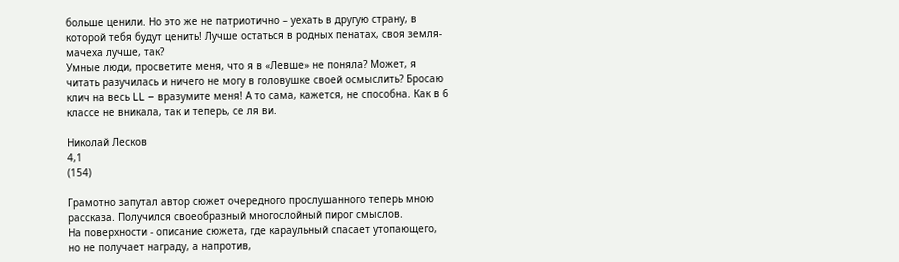больше ценили. Но это же не патриотично – уехать в другую страну, в которой тебя будут ценить! Лучше остаться в родных пенатах, своя земля-мачеха лучше, так?
Умные люди, просветите меня, что я в «Левше» не поняла? Может, я читать разучилась и ничего не могу в головушке своей осмыслить? Бросаю клич на весь LL – вразумите меня! А то сама, кажется, не способна. Как в 6 классе не вникала, так и теперь, се ля ви.

Николай Лесков
4,1
(154)

Грамотно запутал автор сюжет очередного прослушанного теперь мною рассказа. Получился своеобразный многослойный пирог смыслов.
На поверхности - описание сюжета, где караульный спасает утопающего, но не получает награду, а напротив,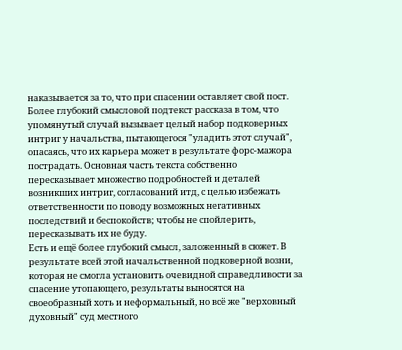наказывается за то, что при спасении оставляет свой пост.
Более глубокий смысловой подтекст рассказа в том, что упомянутый случай вызывает целый набор подковерных интриг у начальства, пытающегося "уладить этот случай", опасаясь, что их карьера может в результате форс-мажора пострадать. Основная часть текста собственно пересказывает множество подробностей и деталей возникших интриг, согласований итд, с целью избежать ответственности по поводу возможных негативных последствий и беспокойств; чтобы не спойлерить, пересказывать их не буду.
Есть и ещё более глубокий смысл, заложенный в сюжет. В результате всей этой начальственной подковерной возни, которая не смогла установить очевидной справедливости за спасение утопающего, результаты выносятся на своеобразный хоть и неформальный, но всё же "верховный духовный" суд местного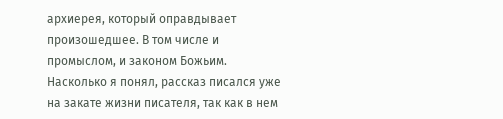архиерея, который оправдывает произошедшее. В том числе и промыслом, и законом Божьим.
Насколько я понял, рассказ писался уже на закате жизни писателя, так как в нем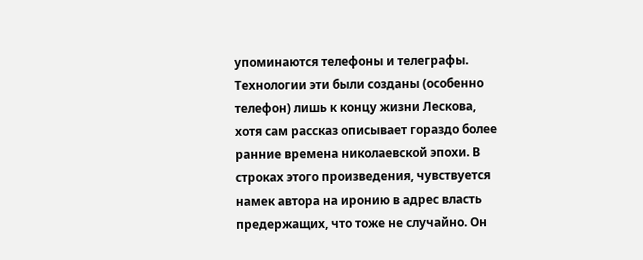упоминаются телефоны и телеграфы. Технологии эти были созданы (особенно телефон) лишь к концу жизни Лескова, хотя сам рассказ описывает гораздо более ранние времена николаевской эпохи. В строках этого произведения, чувствуется намек автора на иронию в адрес власть предержащих, что тоже не случайно. Он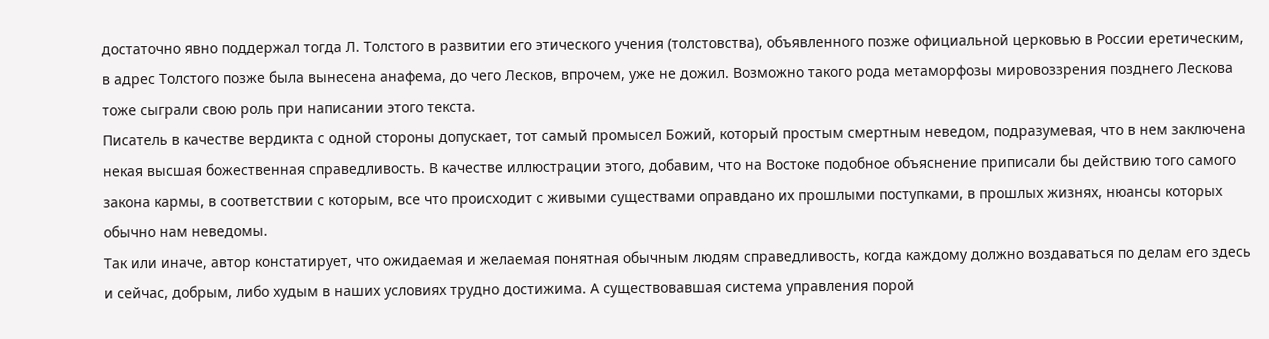достаточно явно поддержал тогда Л. Толстого в развитии его этического учения (толстовства), объявленного позже официальной церковью в России еретическим, в адрес Толстого позже была вынесена анафема, до чего Лесков, впрочем, уже не дожил. Возможно такого рода метаморфозы мировоззрения позднего Лескова тоже сыграли свою роль при написании этого текста.
Писатель в качестве вердикта с одной стороны допускает, тот самый промысел Божий, который простым смертным неведом, подразумевая, что в нем заключена некая высшая божественная справедливость. В качестве иллюстрации этого, добавим, что на Востоке подобное объяснение приписали бы действию того самого закона кармы, в соответствии с которым, все что происходит с живыми существами оправдано их прошлыми поступками, в прошлых жизнях, нюансы которых обычно нам неведомы.
Так или иначе, автор констатирует, что ожидаемая и желаемая понятная обычным людям справедливость, когда каждому должно воздаваться по делам его здесь и сейчас, добрым, либо худым в наших условиях трудно достижима. А существовавшая система управления порой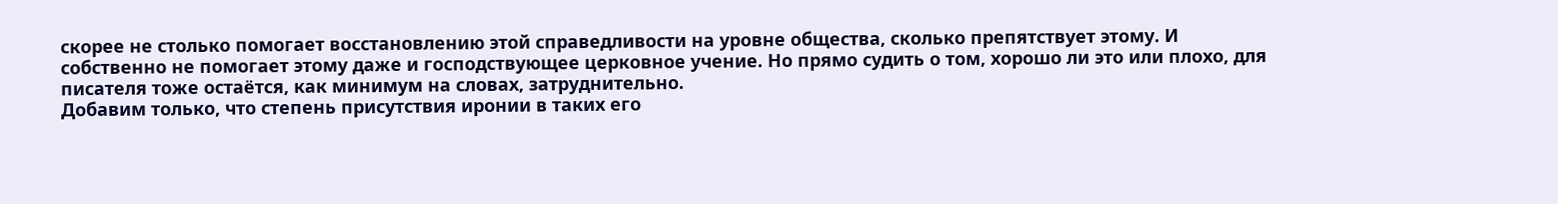скорее не столько помогает восстановлению этой справедливости на уровне общества, сколько препятствует этому. И собственно не помогает этому даже и господствующее церковное учение. Но прямо судить о том, хорошо ли это или плохо, для писателя тоже остаётся, как минимум на словах, затруднительно.
Добавим только, что степень присутствия иронии в таких его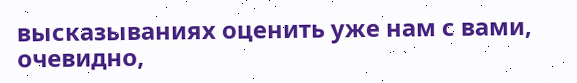высказываниях оценить уже нам с вами, очевидно,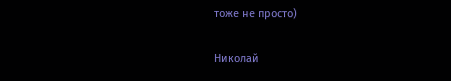тоже не просто)

Николай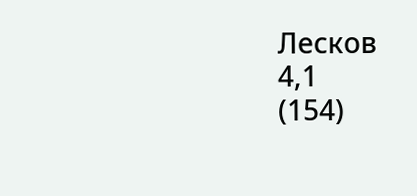Лесков
4,1
(154)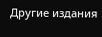Другие издания